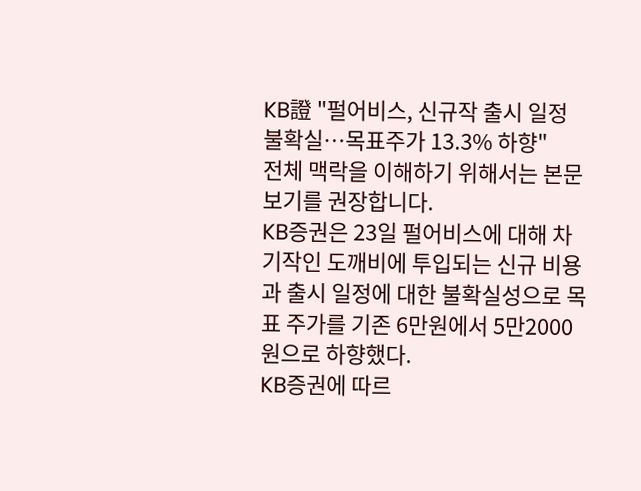KB證 "펄어비스, 신규작 출시 일정 불확실…목표주가 13.3% 하향"
전체 맥락을 이해하기 위해서는 본문 보기를 권장합니다.
KB증권은 23일 펄어비스에 대해 차기작인 도깨비에 투입되는 신규 비용과 출시 일정에 대한 불확실성으로 목표 주가를 기존 6만원에서 5만2000원으로 하향했다.
KB증권에 따르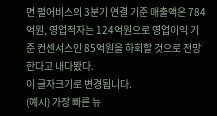면 펄어비스의 3분기 연결 기준 매출액은 784억원, 영업적자는 124억원으로 영업이익 기준 컨센서스인 85억원을 하회할 것으로 전망한다고 내다봤다.
이 글자크기로 변경됩니다.
(예시) 가장 빠른 뉴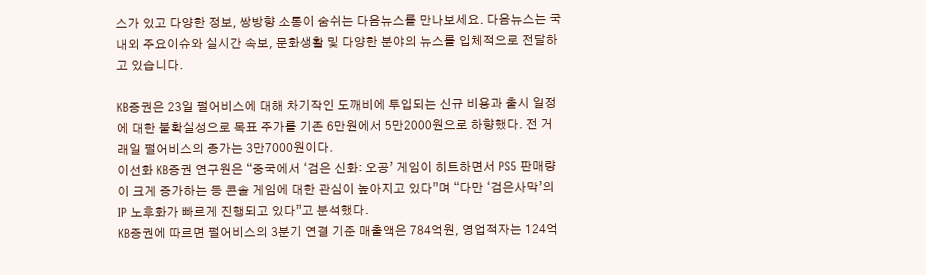스가 있고 다양한 정보, 쌍방향 소통이 숨쉬는 다음뉴스를 만나보세요. 다음뉴스는 국내외 주요이슈와 실시간 속보, 문화생활 및 다양한 분야의 뉴스를 입체적으로 전달하고 있습니다.

KB증권은 23일 펄어비스에 대해 차기작인 도깨비에 투입되는 신규 비용과 출시 일정에 대한 불확실성으로 목표 주가를 기존 6만원에서 5만2000원으로 하향했다. 전 거래일 펄어비스의 종가는 3만7000원이다.
이선화 KB증권 연구원은 “중국에서 ‘검은 신화: 오공’ 게임이 히트하면서 PS5 판매량이 크게 증가하는 등 콘솔 게임에 대한 관심이 높아지고 있다”며 “다만 ‘검은사막’의 IP 노후화가 빠르게 진행되고 있다”고 분석했다.
KB증권에 따르면 펄어비스의 3분기 연결 기준 매출액은 784억원, 영업적자는 124억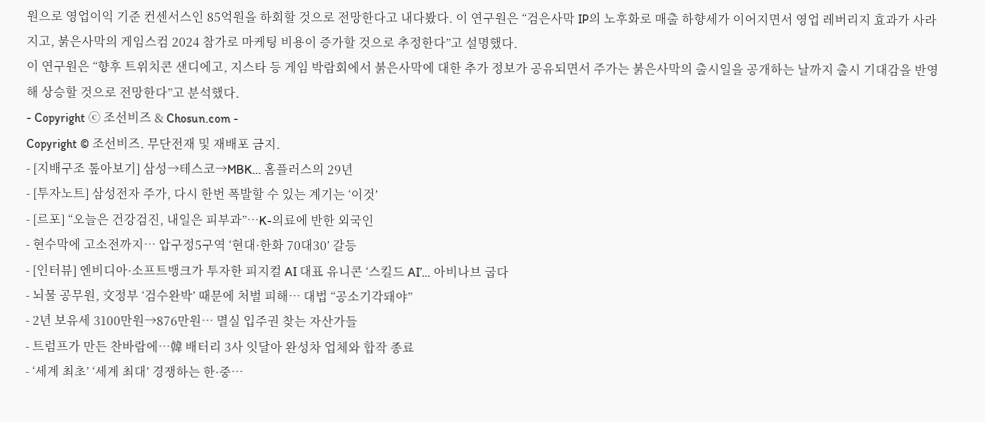원으로 영업이익 기준 컨센서스인 85억원을 하회할 것으로 전망한다고 내다봤다. 이 연구원은 “검은사막 IP의 노후화로 매출 하향세가 이어지면서 영업 레버리지 효과가 사라지고, 붉은사막의 게임스컴 2024 참가로 마케팅 비용이 증가할 것으로 추정한다”고 설명했다.
이 연구원은 “향후 트위치콘 샌디에고, 지스타 등 게임 박람회에서 붉은사막에 대한 추가 정보가 공유되면서 주가는 붉은사막의 출시일을 공개하는 날까지 출시 기대감을 반영해 상승할 것으로 전망한다”고 분석했다.
- Copyright ⓒ 조선비즈 & Chosun.com -
Copyright © 조선비즈. 무단전재 및 재배포 금지.
- [지배구조 톺아보기] 삼성→테스코→MBK... 홈플러스의 29년
- [투자노트] 삼성전자 주가, 다시 한번 폭발할 수 있는 계기는 ‘이것’
- [르포] “오늘은 건강검진, 내일은 피부과”…K-의료에 반한 외국인
- 현수막에 고소전까지… 압구정5구역 ‘현대·한화 70대30’ 갈등
- [인터뷰] 엔비디아·소프트뱅크가 투자한 피지컬 AI 대표 유니콘 ‘스킬드 AI’… 아비나브 굽다
- 뇌물 공무원, 文정부 ‘검수완박’ 때문에 처벌 피해… 대법 “공소기각돼야”
- 2년 보유세 3100만원→876만원… 멸실 입주권 찾는 자산가들
- 트럼프가 만든 찬바람에…韓 배터리 3사 잇달아 완성차 업체와 합작 종료
- ‘세계 최초’ ‘세계 최대’ 경쟁하는 한·중…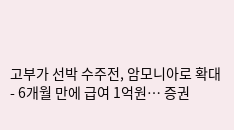고부가 선박 수주전, 암모니아로 확대
- 6개월 만에 급여 1억원… 증권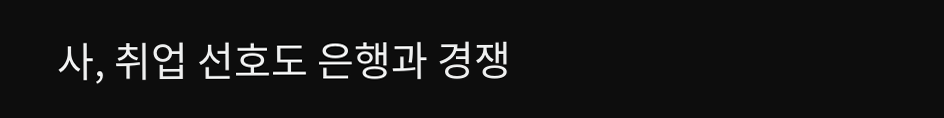사, 취업 선호도 은행과 경쟁